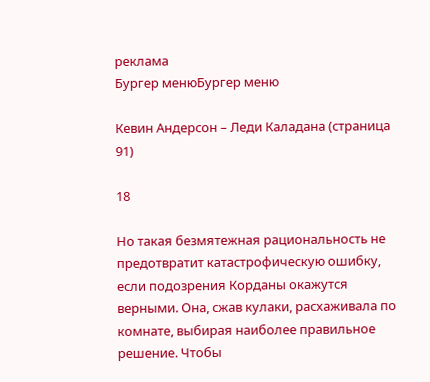реклама
Бургер менюБургер меню

Кевин Андерсон – Леди Каладана (страница 91)

18

Но такая безмятежная рациональность не предотвратит катастрофическую ошибку, если подозрения Корданы окажутся верными. Она, сжав кулаки, расхаживала по комнате, выбирая наиболее правильное решение. Чтобы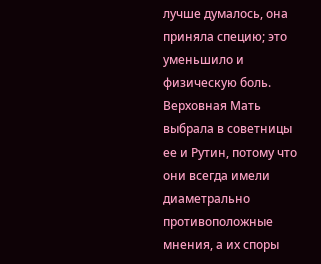лучше думалось, она приняла специю; это уменьшило и физическую боль. Верховная Мать выбрала в советницы ее и Рутин, потому что они всегда имели диаметрально противоположные мнения, а их споры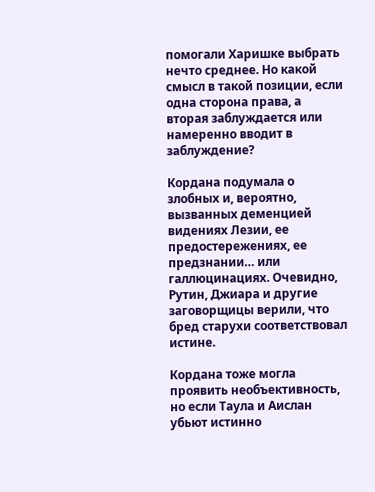помогали Харишке выбрать нечто среднее. Но какой смысл в такой позиции, если одна сторона права, а вторая заблуждается или намеренно вводит в заблуждение?

Кордана подумала о злобных и, вероятно, вызванных деменцией видениях Лезии, ее предостережениях, ее предзнании… или галлюцинациях. Очевидно, Рутин, Джиара и другие заговорщицы верили, что бред старухи соответствовал истине.

Кордана тоже могла проявить необъективность, но если Таула и Аислан убьют истинно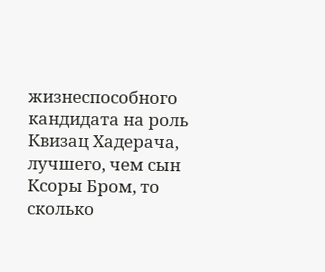жизнеспособного кандидата на роль Квизац Хадерача, лучшего, чем сын Ксоры Бром, то сколько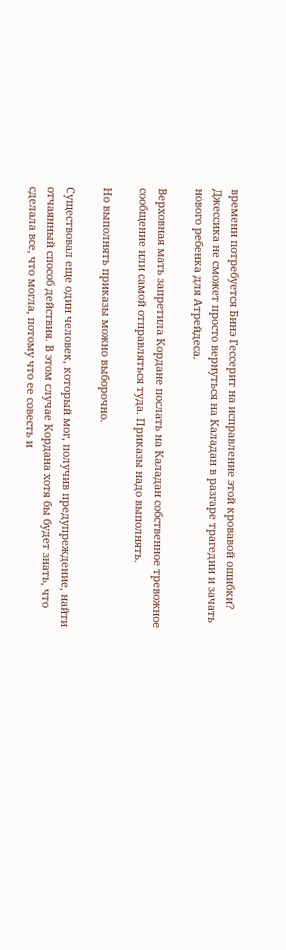времени потребуется Бинэ Гессерит на исправление этой кровавой ошибки? Джессика не сможет просто вернуться на Каладан в разгаре трагедии и зачать нового ребенка для Атрейдеса.

Верховная мать запретила Кордане послать на Каладан собственное тревожное сообщение или самой отправляться туда. Приказы надо выполнять.

Но выполнять приказы можно выборочно.

Существовал еще один человек, который мог, получив предупреждение, найти отчаянный способ действия. В этом случае Кордана хотя бы будет знать, что сделала все, что могла, потому что ее совесть и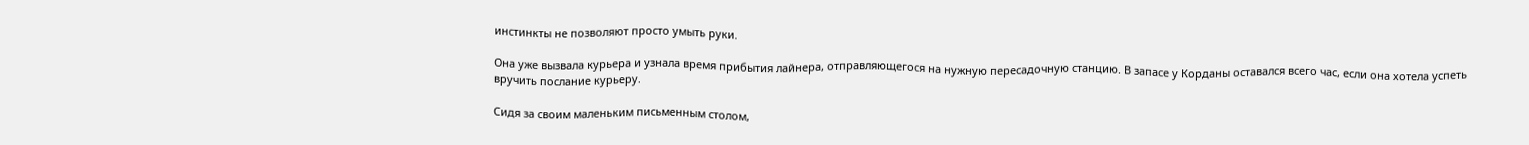инстинкты не позволяют просто умыть руки.

Она уже вызвала курьера и узнала время прибытия лайнера, отправляющегося на нужную пересадочную станцию. В запасе у Корданы оставался всего час, если она хотела успеть вручить послание курьеру.

Сидя за своим маленьким письменным столом,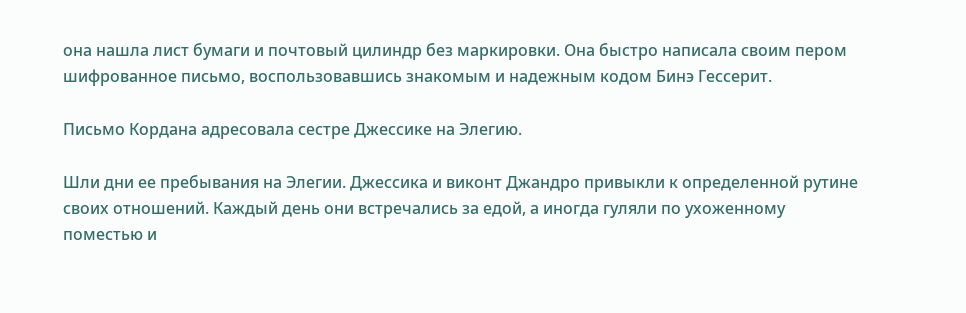она нашла лист бумаги и почтовый цилиндр без маркировки. Она быстро написала своим пером шифрованное письмо, воспользовавшись знакомым и надежным кодом Бинэ Гессерит.

Письмо Кордана адресовала сестре Джессике на Элегию.

Шли дни ее пребывания на Элегии. Джессика и виконт Джандро привыкли к определенной рутине своих отношений. Каждый день они встречались за едой, а иногда гуляли по ухоженному поместью и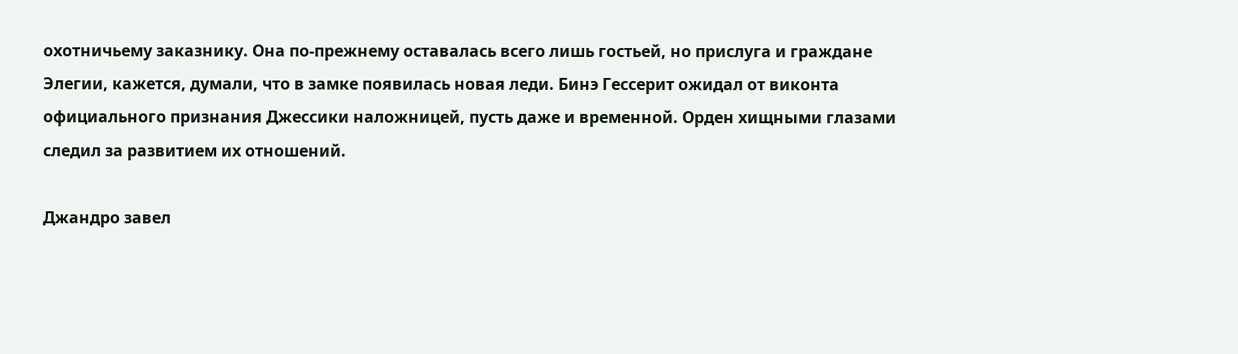охотничьему заказнику. Она по-прежнему оставалась всего лишь гостьей, но прислуга и граждане Элегии, кажется, думали, что в замке появилась новая леди. Бинэ Гессерит ожидал от виконта официального признания Джессики наложницей, пусть даже и временной. Орден хищными глазами следил за развитием их отношений.

Джандро завел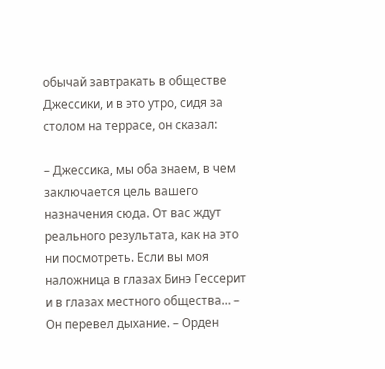обычай завтракать в обществе Джессики, и в это утро, сидя за столом на террасе, он сказал:

– Джессика, мы оба знаем, в чем заключается цель вашего назначения сюда. От вас ждут реального результата, как на это ни посмотреть. Если вы моя наложница в глазах Бинэ Гессерит и в глазах местного общества… – Он перевел дыхание. – Орден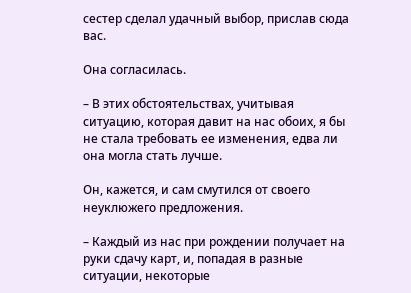сестер сделал удачный выбор, прислав сюда вас.

Она согласилась.

– В этих обстоятельствах, учитывая ситуацию, которая давит на нас обоих, я бы не стала требовать ее изменения, едва ли она могла стать лучше.

Он, кажется, и сам смутился от своего неуклюжего предложения.

– Каждый из нас при рождении получает на руки сдачу карт, и, попадая в разные ситуации, некоторые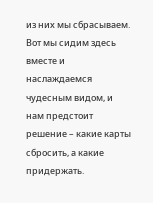из них мы сбрасываем. Вот мы сидим здесь вместе и наслаждаемся чудесным видом, и нам предстоит решение – какие карты сбросить, а какие придержать.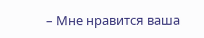– Мне нравится ваша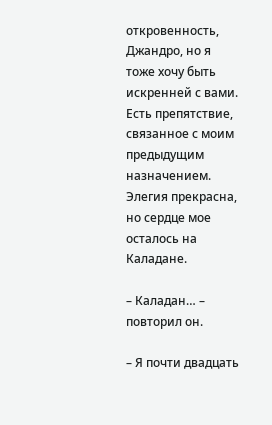откровенность, Джандро, но я тоже хочу быть искренней с вами. Есть препятствие, связанное с моим предыдущим назначением. Элегия прекрасна, но сердце мое осталось на Каладане.

– Каладан… – повторил он.

– Я почти двадцать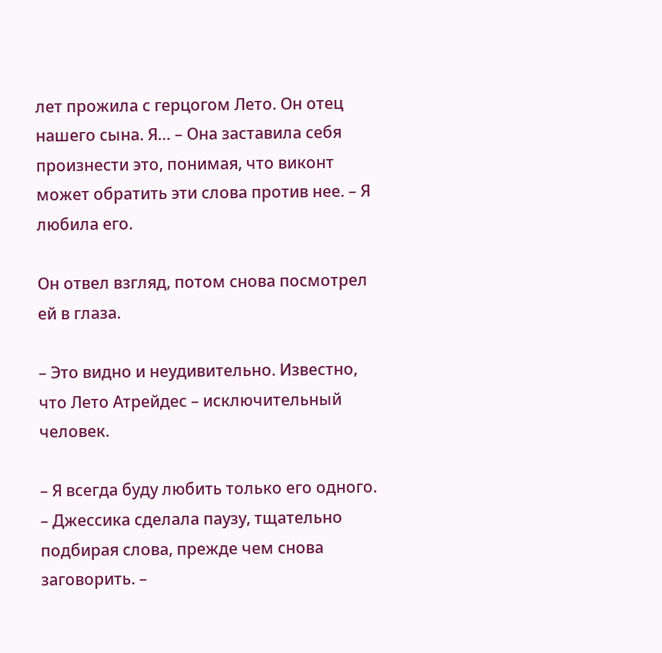лет прожила с герцогом Лето. Он отец нашего сына. Я… – Она заставила себя произнести это, понимая, что виконт может обратить эти слова против нее. – Я любила его.

Он отвел взгляд, потом снова посмотрел ей в глаза.

– Это видно и неудивительно. Известно, что Лето Атрейдес – исключительный человек.

– Я всегда буду любить только его одного. – Джессика сделала паузу, тщательно подбирая слова, прежде чем снова заговорить. –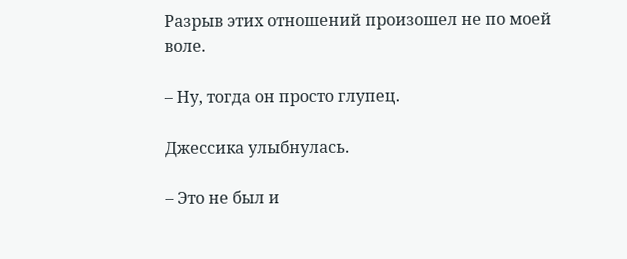Разрыв этих отношений произошел не по моей воле.

– Ну, тогда он просто глупец.

Джессика улыбнулась.

– Это не был и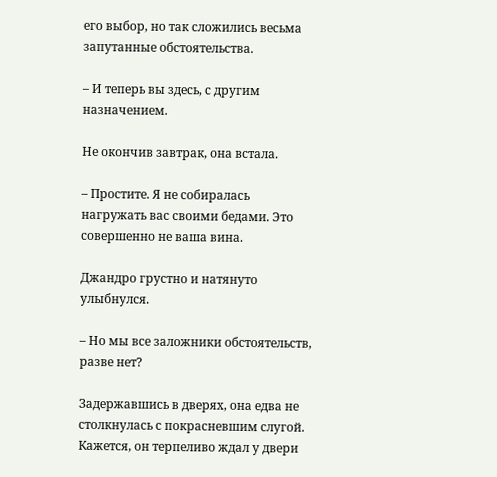его выбор, но так сложились весьма запутанные обстоятельства.

– И теперь вы здесь, с другим назначением.

Не окончив завтрак, она встала.

– Простите. Я не собиралась нагружать вас своими бедами. Это совершенно не ваша вина.

Джандро грустно и натянуто улыбнулся.

– Но мы все заложники обстоятельств, разве нет?

Задержавшись в дверях, она едва не столкнулась с покрасневшим слугой. Кажется, он терпеливо ждал у двери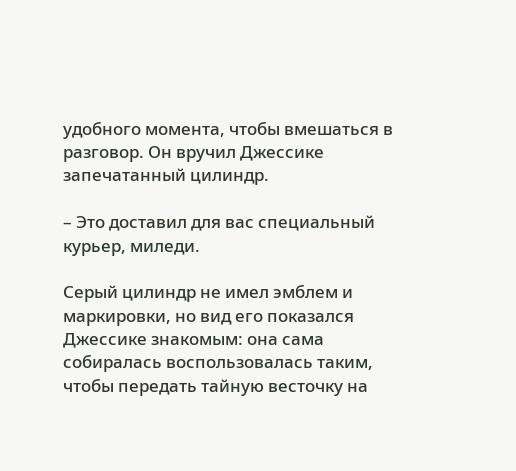удобного момента, чтобы вмешаться в разговор. Он вручил Джессике запечатанный цилиндр.

– Это доставил для вас специальный курьер, миледи.

Серый цилиндр не имел эмблем и маркировки, но вид его показался Джессике знакомым: она сама собиралась воспользовалась таким, чтобы передать тайную весточку на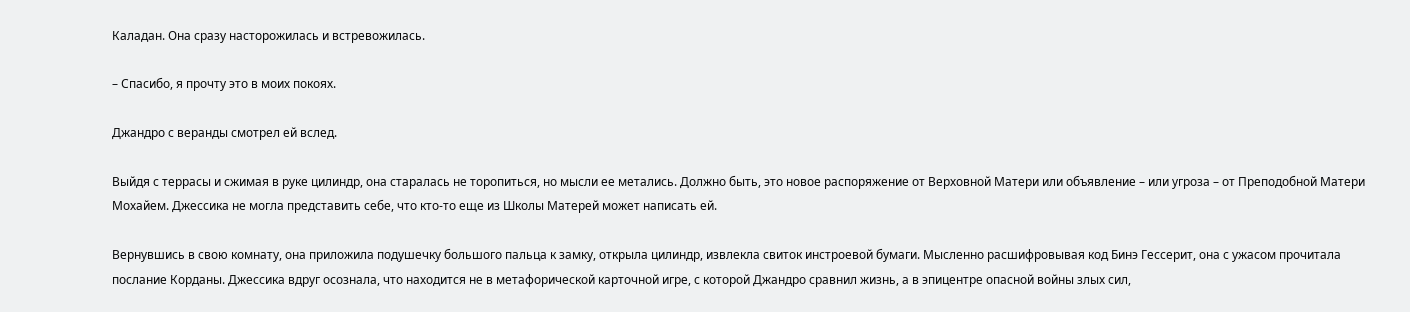Каладан. Она сразу насторожилась и встревожилась.

– Спасибо, я прочту это в моих покоях.

Джандро с веранды смотрел ей вслед.

Выйдя с террасы и сжимая в руке цилиндр, она старалась не торопиться, но мысли ее метались. Должно быть, это новое распоряжение от Верховной Матери или объявление – или угроза – от Преподобной Матери Мохайем. Джессика не могла представить себе, что кто-то еще из Школы Матерей может написать ей.

Вернувшись в свою комнату, она приложила подушечку большого пальца к замку, открыла цилиндр, извлекла свиток инстроевой бумаги. Мысленно расшифровывая код Бинэ Гессерит, она с ужасом прочитала послание Корданы. Джессика вдруг осознала, что находится не в метафорической карточной игре, с которой Джандро сравнил жизнь, а в эпицентре опасной войны злых сил,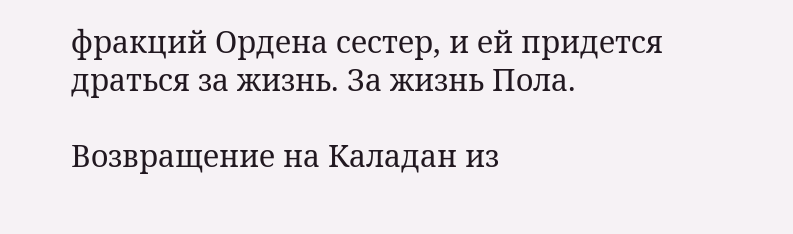фракций Ордена сестер, и ей придется драться за жизнь. За жизнь Пола.

Возвращение на Каладан из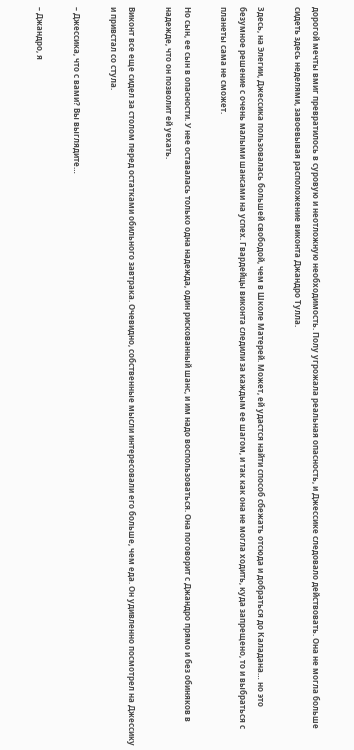дорогой мечты вмиг превратилось в суровую и неотложную необходимость. Полу угрожала реальная опасность, и Джессике следовало действовать. Она не могла больше сидеть здесь неделями, завоевывая расположение виконта Джандро Тулла.

Здесь, на Элегии, Джессика пользовалась большей свободой, чем в Школе Матерей. Может, ей удастся найти способ сбежать отсюда и добраться до Каладана… но это безумное решение с очень малыми шансами на успех. Гвардейцы виконта следили за каждым ее шагом, и так как она не могла ходить, куда запрещено, то и выбраться с планеты сама не сможет.

Но сын, ее сын в опасности. У нее оставалась только одна надежда, один рискованный шанс, и им надо воспользоваться. Она поговорит с Джандро прямо и без обиняков в надежде, что он позволит ей уехать.

Виконт все еще сидел за столом перед остатками обильного завтрака. Очевидно, собственные мысли интересовали его больше, чем еда. Он удивленно посмотрел на Джессику и привстал со стула.

– Джессика, что с вами? Вы выглядите…

– Джандро, я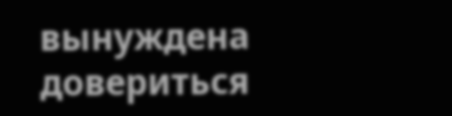вынуждена довериться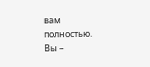вам полностью. Вы –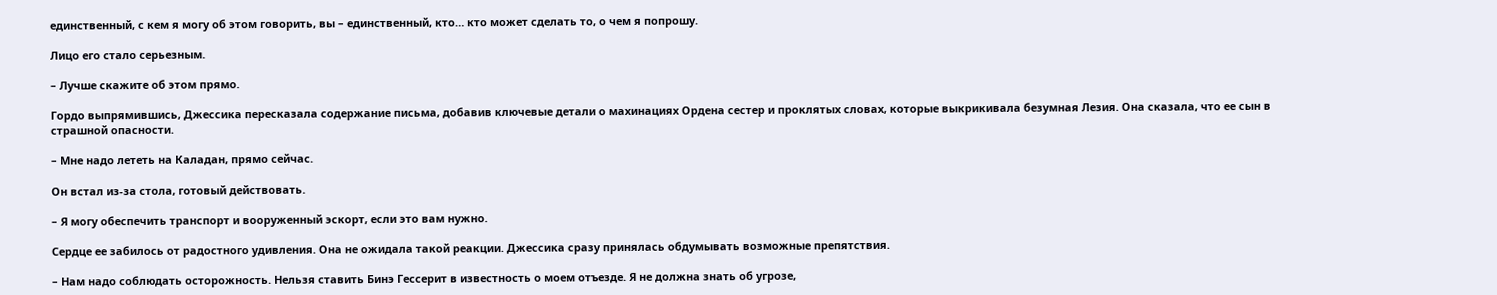единственный, с кем я могу об этом говорить, вы – единственный, кто… кто может сделать то, о чем я попрошу.

Лицо его стало серьезным.

– Лучше скажите об этом прямо.

Гордо выпрямившись, Джессика пересказала содержание письма, добавив ключевые детали о махинациях Ордена сестер и проклятых словах, которые выкрикивала безумная Лезия. Она сказала, что ее сын в страшной опасности.

– Мне надо лететь на Каладан, прямо сейчас.

Он встал из-за стола, готовый действовать.

– Я могу обеспечить транспорт и вооруженный эскорт, если это вам нужно.

Сердце ее забилось от радостного удивления. Она не ожидала такой реакции. Джессика сразу принялась обдумывать возможные препятствия.

– Нам надо соблюдать осторожность. Нельзя ставить Бинэ Гессерит в известность о моем отъезде. Я не должна знать об угрозе,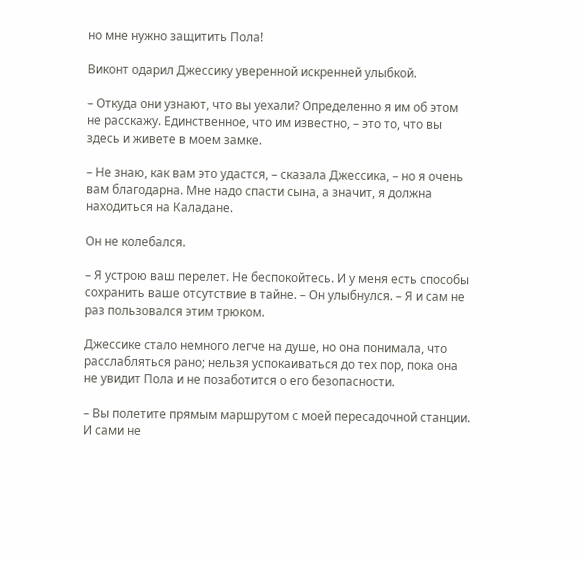но мне нужно защитить Пола!

Виконт одарил Джессику уверенной искренней улыбкой.

– Откуда они узнают, что вы уехали? Определенно я им об этом не расскажу. Единственное, что им известно, – это то, что вы здесь и живете в моем замке.

– Не знаю, как вам это удастся, – сказала Джессика, – но я очень вам благодарна. Мне надо спасти сына, а значит, я должна находиться на Каладане.

Он не колебался.

– Я устрою ваш перелет. Не беспокойтесь. И у меня есть способы сохранить ваше отсутствие в тайне. – Он улыбнулся. – Я и сам не раз пользовался этим трюком.

Джессике стало немного легче на душе, но она понимала, что расслабляться рано; нельзя успокаиваться до тех пор, пока она не увидит Пола и не позаботится о его безопасности.

– Вы полетите прямым маршрутом с моей пересадочной станции. И сами не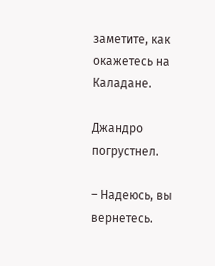заметите, как окажетесь на Каладане.

Джандро погрустнел.

– Надеюсь, вы вернетесь.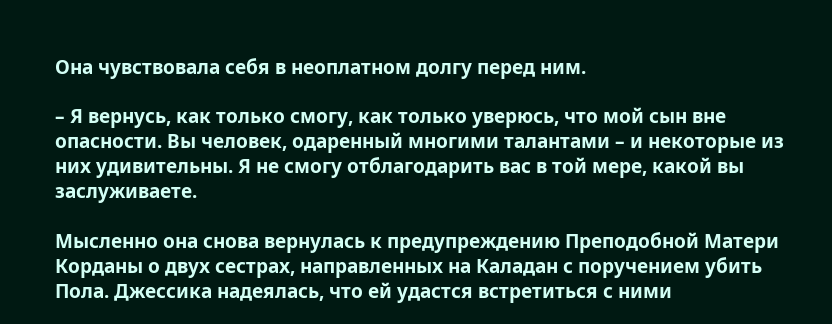Она чувствовала себя в неоплатном долгу перед ним.

– Я вернусь, как только смогу, как только уверюсь, что мой сын вне опасности. Вы человек, одаренный многими талантами – и некоторые из них удивительны. Я не смогу отблагодарить вас в той мере, какой вы заслуживаете.

Мысленно она снова вернулась к предупреждению Преподобной Матери Корданы о двух сестрах, направленных на Каладан с поручением убить Пола. Джессика надеялась, что ей удастся встретиться с ними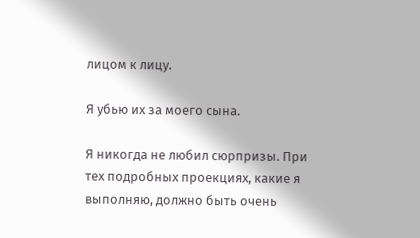лицом к лицу.

Я убью их за моего сына.

Я никогда не любил сюрпризы. При тех подробных проекциях, какие я выполняю, должно быть очень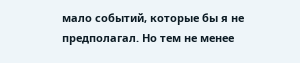мало событий, которые бы я не предполагал. Но тем не менее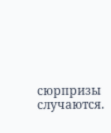сюрпризы случаются.